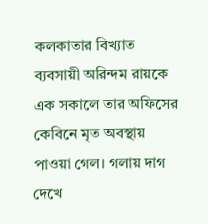কলকাতার বিখ্যাত ব্যবসায়ী অরিন্দম রায়কে এক সকালে তার অফিসের কেবিনে মৃত অবস্থায় পাওয়া গেল। গলায় দাগ দেখে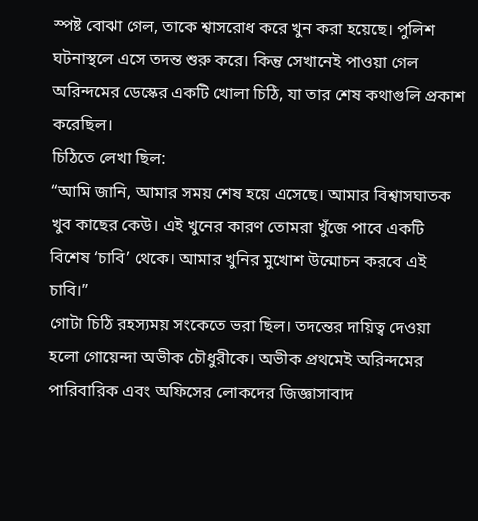স্পষ্ট বোঝা গেল, তাকে শ্বাসরোধ করে খুন করা হয়েছে। পুলিশ ঘটনাস্থলে এসে তদন্ত শুরু করে। কিন্তু সেখানেই পাওয়া গেল অরিন্দমের ডেস্কের একটি খোলা চিঠি, যা তার শেষ কথাগুলি প্রকাশ করেছিল।
চিঠিতে লেখা ছিল:
“আমি জানি, আমার সময় শেষ হয়ে এসেছে। আমার বিশ্বাসঘাতক খুব কাছের কেউ। এই খুনের কারণ তোমরা খুঁজে পাবে একটি বিশেষ ‘চাবি’ থেকে। আমার খুনির মুখোশ উন্মোচন করবে এই চাবি।”
গোটা চিঠি রহস্যময় সংকেতে ভরা ছিল। তদন্তের দায়িত্ব দেওয়া হলো গোয়েন্দা অভীক চৌধুরীকে। অভীক প্রথমেই অরিন্দমের পারিবারিক এবং অফিসের লোকদের জিজ্ঞাসাবাদ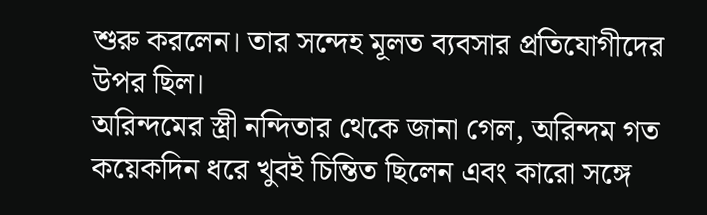শুরু করলেন। তার সন্দেহ মূলত ব্যবসার প্রতিযোগীদের উপর ছিল।
অরিন্দমের স্ত্রী নন্দিতার থেকে জানা গেল, অরিন্দম গত কয়েকদিন ধরে খুবই চিন্তিত ছিলেন এবং কারো সঙ্গে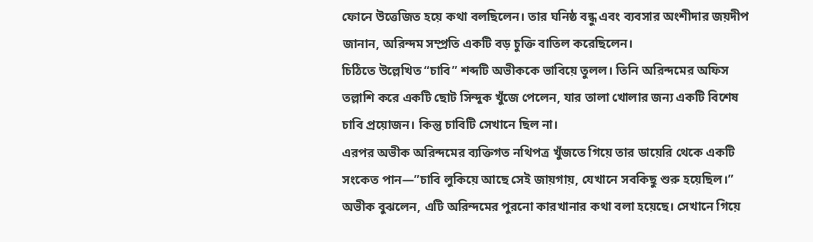ফোনে উত্তেজিত হয়ে কথা বলছিলেন। তার ঘনিষ্ঠ বন্ধু এবং ব্যবসার অংশীদার জয়দীপ জানান, অরিন্দম সম্প্রতি একটি বড় চুক্তি বাতিল করেছিলেন।
চিঠিতে উল্লেখিত “চাবি” শব্দটি অভীককে ভাবিয়ে তুলল। তিনি অরিন্দমের অফিস তল্লাশি করে একটি ছোট সিন্দুক খুঁজে পেলেন, যার তালা খোলার জন্য একটি বিশেষ চাবি প্রয়োজন। কিন্তু চাবিটি সেখানে ছিল না।
এরপর অভীক অরিন্দমের ব্যক্তিগত নথিপত্র খুঁজতে গিয়ে তার ডায়েরি থেকে একটি সংকেত পান—”চাবি লুকিয়ে আছে সেই জায়গায়, যেখানে সবকিছু শুরু হয়েছিল।”
অভীক বুঝলেন, এটি অরিন্দমের পুরনো কারখানার কথা বলা হয়েছে। সেখানে গিয়ে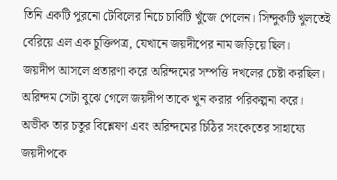তিনি একটি পুরনো টেবিলের নিচে চাবিটি খুঁজে পেলেন। সিন্দুকটি খুলতেই বেরিয়ে এল এক চুক্তিপত্র, যেখানে জয়দীপের নাম জড়িয়ে ছিল।
জয়দীপ আসলে প্রতারণা করে অরিন্দমের সম্পত্তি দখলের চেষ্টা করছিল। অরিন্দম সেটা বুঝে গেলে জয়দীপ তাকে খুন করার পরিকল্পনা করে।
অভীক তার চতুর বিশ্লেষণ এবং অরিন্দমের চিঠির সংকেতের সাহায্যে জয়দীপকে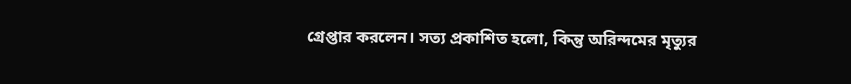গ্রেপ্তার করলেন। সত্য প্রকাশিত হলো, কিন্তু অরিন্দমের মৃত্যুর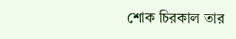শোক চিরকাল তার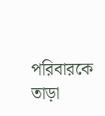পরিবারকে তাড়া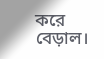করে বেড়াল।